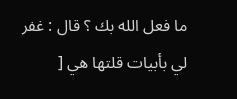ما فعل الله بك ؟ قال : غفر لي بأبيات قلتها هي [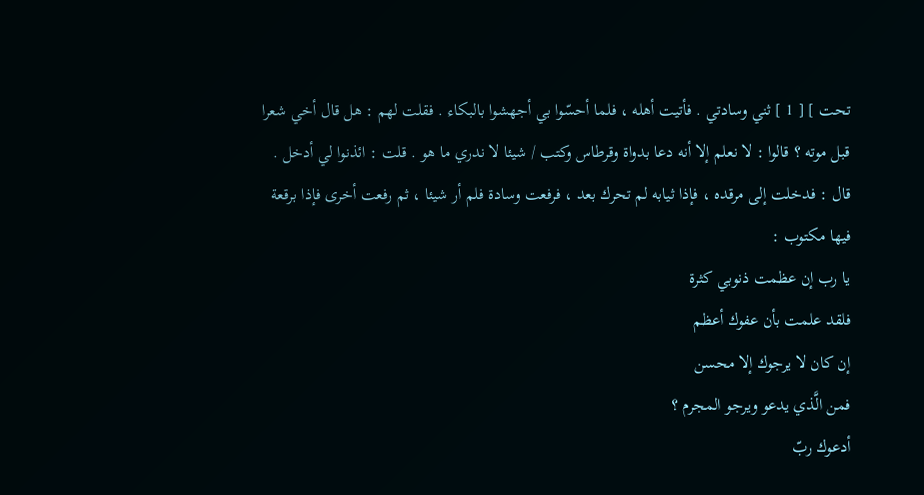تحت ] [ 1 ] ثني وسادتي . فأتيت أهله ، فلما أحسّوا بي أجهشوا بالبكاء . فقلت لهم : هل قال أخي شعرا قبل موته ؟ قالوا : لا نعلم إلا أنه دعا بدواة وقرطاس وكتب / شيئا لا ندري ما هو . قلت : ائذنوا لي أدخل .
قال : فدخلت إلى مرقده ، فإذا ثيابه لم تحرك بعد ، فرفعت وسادة فلم أر شيئا ، ثم رفعت أخرى فإذا برقعة فيها مكتوب :
يا رب إن عظمت ذنوبي كثرة
فلقد علمت بأن عفوك أعظم
إن كان لا يرجوك إلا محسن
فمن الَّذي يدعو ويرجو المجرم ؟
أدعوك ربّ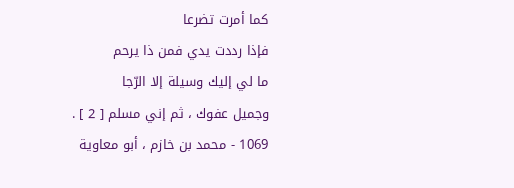كما أمرت تضرعا
فإذا رددت يدي فمن ذا يرحم
ما لي إليك وسيلة إلا الرّجا
وجميل عفوك ، ثم إني مسلم [ 2 ] .
1069 - محمد بن خازم ، أبو معاوية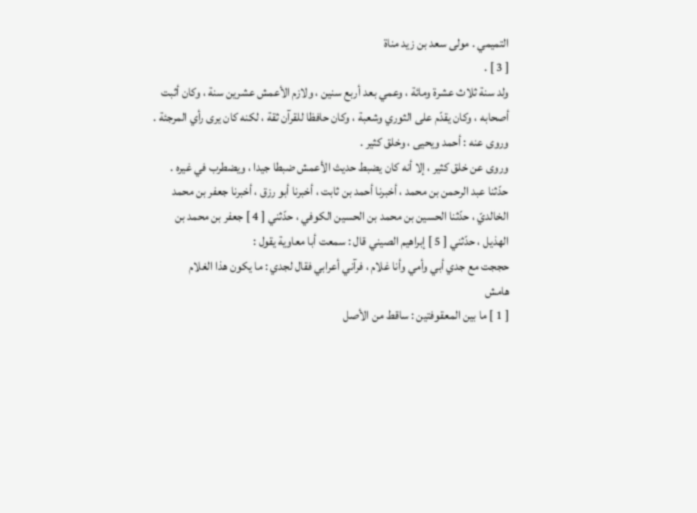التميمي . مولى سعد بن زيد مناة
[ 3 ] .
ولد سنة ثلاث عشرة ومائة ، وعمي بعد أربع سنين ، ولازم الأعمش عشرين سنة ، وكان أثبت أصحابه ، وكان يقدّم على الثوري وشعبة ، وكان حافظا للقرآن ثقة ، لكنه كان يرى رأي المرجئة .
وروى عنه : أحمد ويحيى ، وخلق كثير .
وروى عن خلق كثير ، إلا أنه كان يضبط حديث الأعمش ضبطا جيدا ، ويضطرب في غيره .
حدّثنا عبد الرحمن بن محمد ، أخبرنا أحمد بن ثابت ، أخبرنا أبو رزق ، أخبرنا جعفر بن محمد الخالديّ ، حدّثنا الحسين بن محمد بن الحسين الكوفي ، حدّثني [ 4 ] جعفر بن محمد بن الهذيل ، حدّثني [ 5 ] إبراهيم الصيني قال : سمعت أبا معاوية يقول :
حججت مع جدي أبي وأمي وأنا غلام ، فرآني أعرابي فقال لجدي : ما يكون هذا الغلام
هامش
[ 1 ] ما بين المعقوفتين : ساقط من الأصل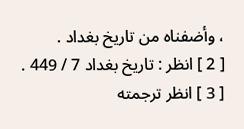، وأضفناه من تاريخ بغداد .
[ 2 ] انظر : تاريخ بغداد 7 / 449 .
[ 3 ] انظر ترجمته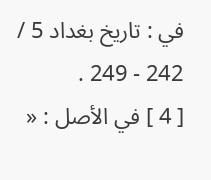في : تاريخ بغداد 5 / 242 - 249 .
[ 4 ] في الأصل : «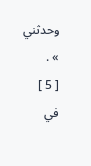وحدثني » .
[ 5 ] في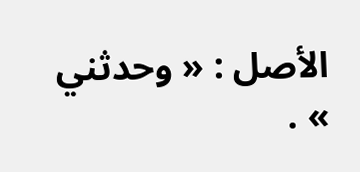الأصل : « وحدثني » .